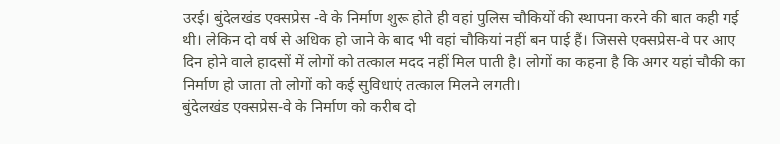उरई। बुंदेलखंड एक्सप्रेस -वे के निर्माण शुरू होते ही वहां पुलिस चौकियों की स्थापना करने की बात कही गई थी। लेकिन दो वर्ष से अधिक हो जाने के बाद भी वहां चौकियां नहीं बन पाई हैं। जिससे एक्सप्रेस-वे पर आए दिन होने वाले हादसों में लोगों को तत्काल मदद नहीं मिल पाती है। लोगों का कहना है कि अगर यहां चौकी का निर्माण हो जाता तो लोगों को कई सुविधाएं तत्काल मिलने लगती।
बुंदेलखंड एक्सप्रेस-वे के निर्माण को करीब दो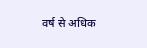वर्ष से अधिक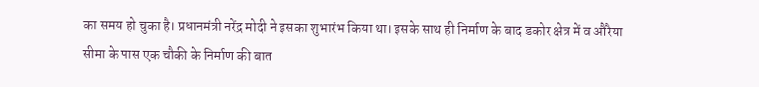का समय हो चुका है। प्रधानमंत्री नरेंद्र मोदी ने इसका शुभारंभ किया था। इसके साथ ही निर्माण के बाद डकोर क्षेत्र में व औरैया सीमा के पास एक चौकी के निर्माण की बात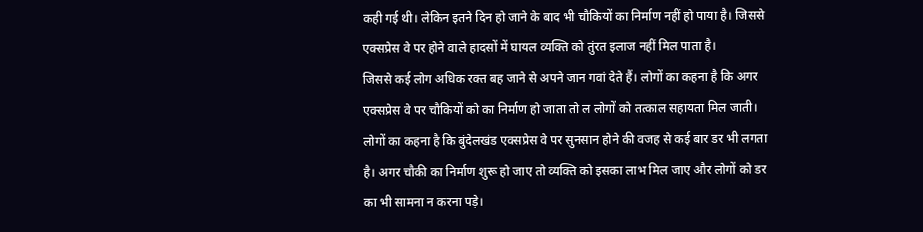कही गई थी। लेकिन इतने दिन हो जाने के बाद भी चौकियों का निर्माण नहीं हो पाया है। जिससे एक्सप्रेस वे पर होने वाले हादसों में घायल व्यक्ति को तुंरत इलाज नहीं मिल पाता है।
जिससे कई लोग अधिक रक्त बह जाने से अपने जान गवां देते हैं। लोगों का कहना है कि अगर एक्सप्रेस वे पर चौकियों को का निर्माण हो जाता तो ल लोगों को तत्काल सहायता मिल जाती। लोगों का कहना है कि बुंदेलखंड एक्सप्रेस वे पर सुनसान होने की वजह से कई बार डर भी लगता है। अगर चौकी का निर्माण शुरू हो जाए तो व्यक्ति को इसका लाभ मिल जाए और लोगों को डर का भी सामना न करना पड़े।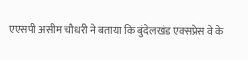एएसपी असीम चौधरी ने बताया कि बुंदेलखंड एक्सप्रेस वे के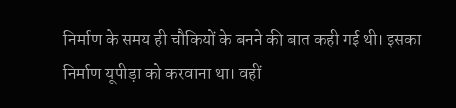निर्माण के समय ही चौकियों के बनने की बात कही गई थी। इसका निर्माण यूपीड़ा को करवाना था। वहीं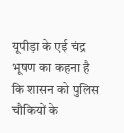यूपीड़ा के एई चंद्र भूषण का कहना है कि शासन को पुलिस चौकियों के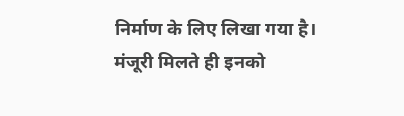निर्माण के लिए लिखा गया है। मंजूरी मिलते ही इनको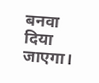बनवा दिया जाएगा।